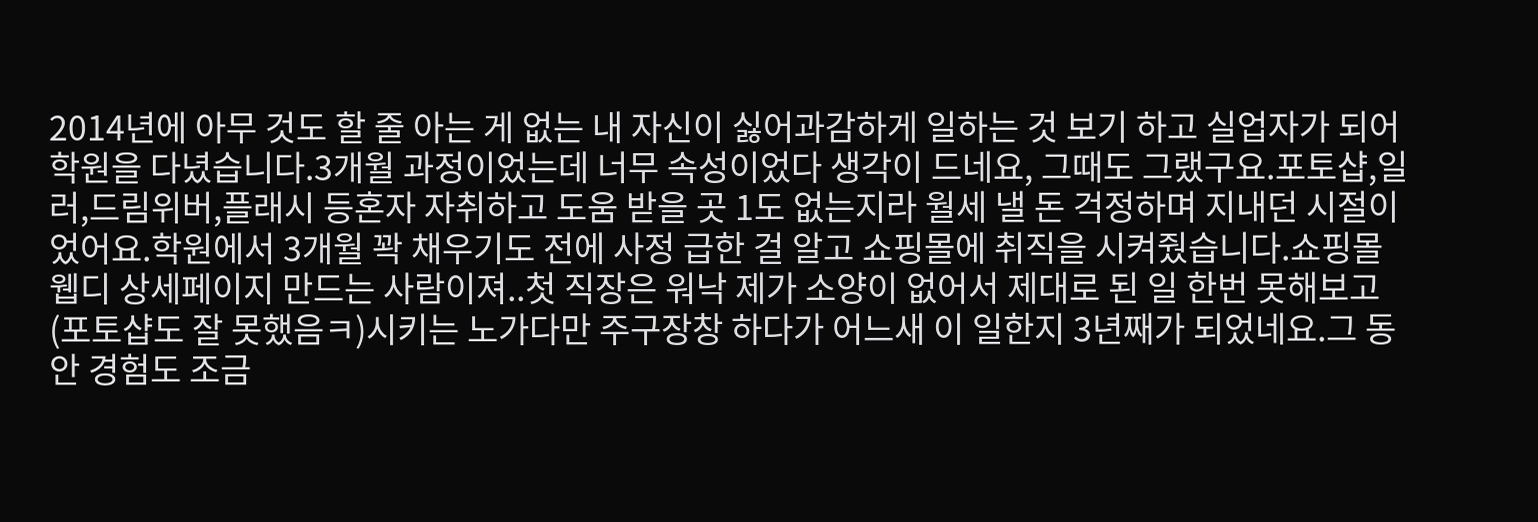2014년에 아무 것도 할 줄 아는 게 없는 내 자신이 싫어과감하게 일하는 것 보기 하고 실업자가 되어 학원을 다녔습니다.3개월 과정이었는데 너무 속성이었다 생각이 드네요, 그때도 그랬구요.포토샵,일러,드림위버,플래시 등혼자 자취하고 도움 받을 곳 1도 없는지라 월세 낼 돈 걱정하며 지내던 시절이었어요.학원에서 3개월 꽉 채우기도 전에 사정 급한 걸 알고 쇼핑몰에 취직을 시켜줬습니다.쇼핑몰 웹디 상세페이지 만드는 사람이져..첫 직장은 워낙 제가 소양이 없어서 제대로 된 일 한번 못해보고(포토샵도 잘 못했음ㅋ)시키는 노가다만 주구장창 하다가 어느새 이 일한지 3년째가 되었네요.그 동안 경험도 조금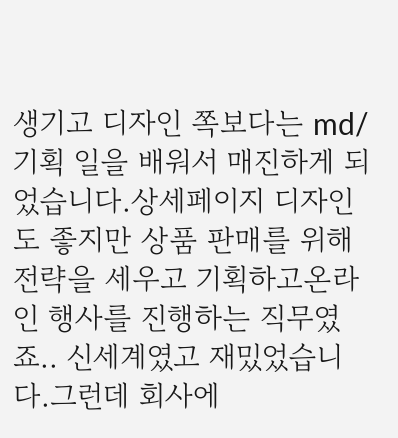생기고 디자인 쪽보다는 md/기획 일을 배워서 매진하게 되었습니다.상세페이지 디자인도 좋지만 상품 판매를 위해 전략을 세우고 기획하고온라인 행사를 진행하는 직무였죠.. 신세계였고 재밌었습니다.그런데 회사에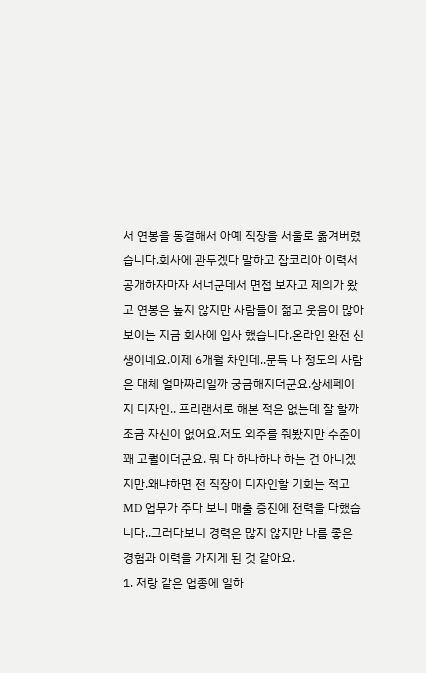서 연봉을 동결해서 아예 직장을 서울로 옮겨버렸습니다.회사에 관두겠다 말하고 잡코리아 이력서 공개하자마자 서너군데서 면접 보자고 제의가 왔고 연봉은 높지 않지만 사람들이 젊고 웃음이 많아보이는 지금 회사에 입사 했습니다.온라인 완전 신생이네요.이제 6개월 차인데..문득 나 정도의 사람은 대체 얼마짜리일까 궁금해지더군요.상세페이지 디자인.. 프리랜서로 해본 적은 없는데 잘 할까 조금 자신이 없어요.저도 외주를 줘봤지만 수준이 꽤 고퀄이더군요. 뭐 다 하나하나 하는 건 아니겠지만.왜냐하면 전 직장이 디자인할 기회는 적고 MD 업무가 주다 보니 매출 증진에 전력을 다했습니다..그러다보니 경력은 많지 않지만 나름 좋은 경험과 이력을 가지게 된 것 같아요.
1. 저랑 같은 업종에 일하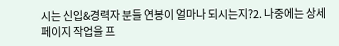시는 신입&경력자 분들 연봉이 얼마나 되시는지?2. 나중에는 상세페이지 작업을 프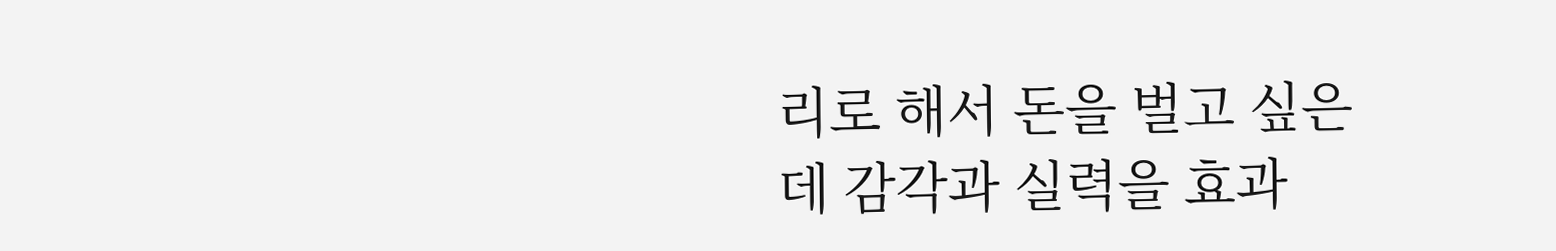리로 해서 돈을 벌고 싶은데 감각과 실력을 효과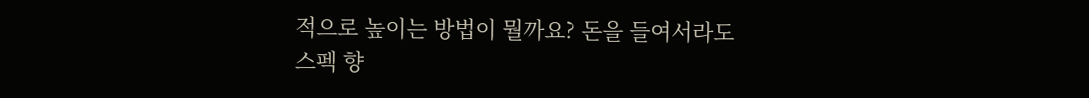적으로 높이는 방법이 뭘까요? 돈을 들여서라도 스펙 향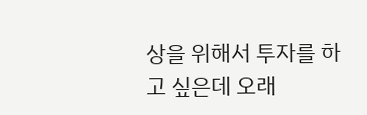상을 위해서 투자를 하고 싶은데 오래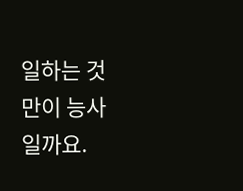일하는 것만이 능사일까요.